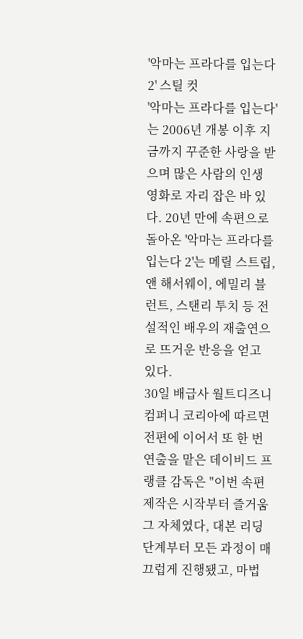'악마는 프라다를 입는다2' 스틸 컷
'악마는 프라다를 입는다'는 2006년 개봉 이후 지금까지 꾸준한 사랑을 받으며 많은 사람의 인생 영화로 자리 잡은 바 있다. 20년 만에 속편으로 돌아온 '악마는 프라다를 입는다 2'는 메릴 스트립, 앤 해서웨이, 에밀리 블런트, 스탠리 투치 등 전설적인 배우의 재출연으로 뜨거운 반응을 얻고 있다.
30일 배급사 월트디즈니 컴퍼니 코리아에 따르면 전편에 이어서 또 한 번 연출을 맡은 데이비드 프랭클 감독은 "이번 속편 제작은 시작부터 즐거움 그 자체였다, 대본 리딩 단계부터 모든 과정이 매끄럽게 진행됐고, 마법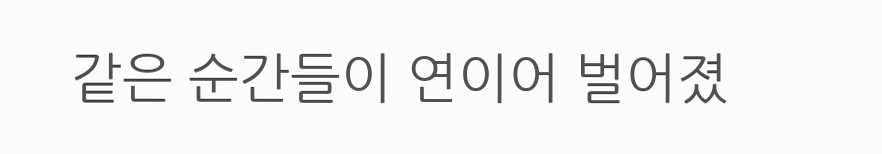같은 순간들이 연이어 벌어졌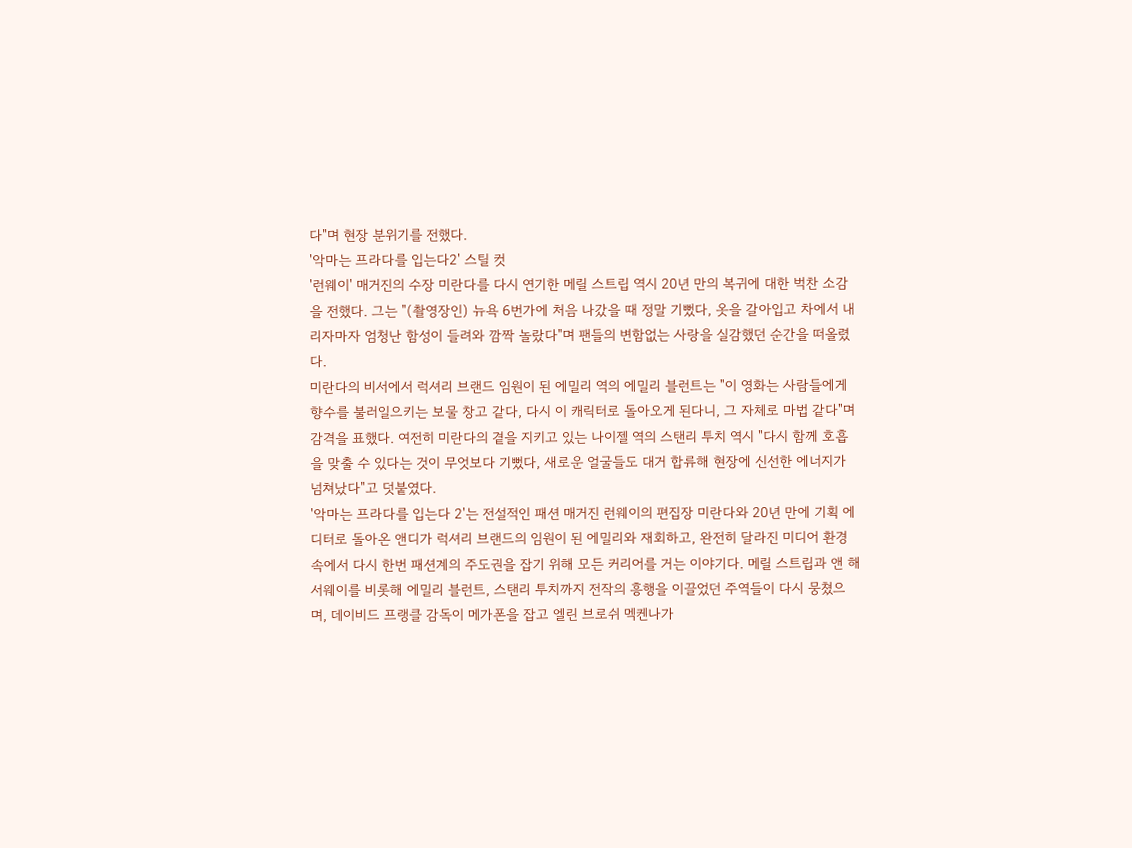다"며 현장 분위기를 전했다.
'악마는 프라다를 입는다2' 스틸 컷
'런웨이' 매거진의 수장 미란다를 다시 연기한 메릴 스트립 역시 20년 만의 복귀에 대한 벅찬 소감을 전했다. 그는 "(촬영장인) 뉴욕 6번가에 처음 나갔을 때 정말 기뻤다, 옷을 갈아입고 차에서 내리자마자 엄청난 함성이 들려와 깜짝 놀랐다"며 팬들의 변함없는 사랑을 실감했던 순간을 떠올렸다.
미란다의 비서에서 럭셔리 브랜드 임원이 된 에밀리 역의 에밀리 블런트는 "이 영화는 사람들에게 향수를 불러일으키는 보물 창고 같다, 다시 이 캐릭터로 돌아오게 된다니, 그 자체로 마법 같다"며 감격을 표했다. 여전히 미란다의 곁을 지키고 있는 나이젤 역의 스탠리 투치 역시 "다시 함께 호흡을 맞출 수 있다는 것이 무엇보다 기뻤다, 새로운 얼굴들도 대거 합류해 현장에 신선한 에너지가 넘쳐났다"고 덧붙였다.
'악마는 프라다를 입는다 2'는 전설적인 패션 매거진 런웨이의 편집장 미란다와 20년 만에 기획 에디터로 돌아온 앤디가 럭셔리 브랜드의 임원이 된 에밀리와 재회하고, 완전히 달라진 미디어 환경 속에서 다시 한번 패션계의 주도권을 잡기 위해 모든 커리어를 거는 이야기다. 메릴 스트립과 앤 해서웨이를 비롯해 에밀리 블런트, 스탠리 투치까지 전작의 흥행을 이끌었던 주역들이 다시 뭉쳤으며, 데이비드 프랭클 감독이 메가폰을 잡고 엘린 브로쉬 멕켄나가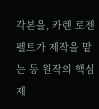각본을, 카렌 로젠펠트가 제작을 맡는 등 원작의 핵심 제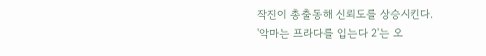작진이 총출동해 신뢰도를 상승시킨다.
'악마는 프라다를 입는다 2'는 오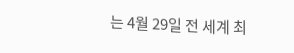는 4월 29일 전 세계 최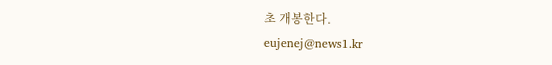초 개봉한다.
eujenej@news1.kr